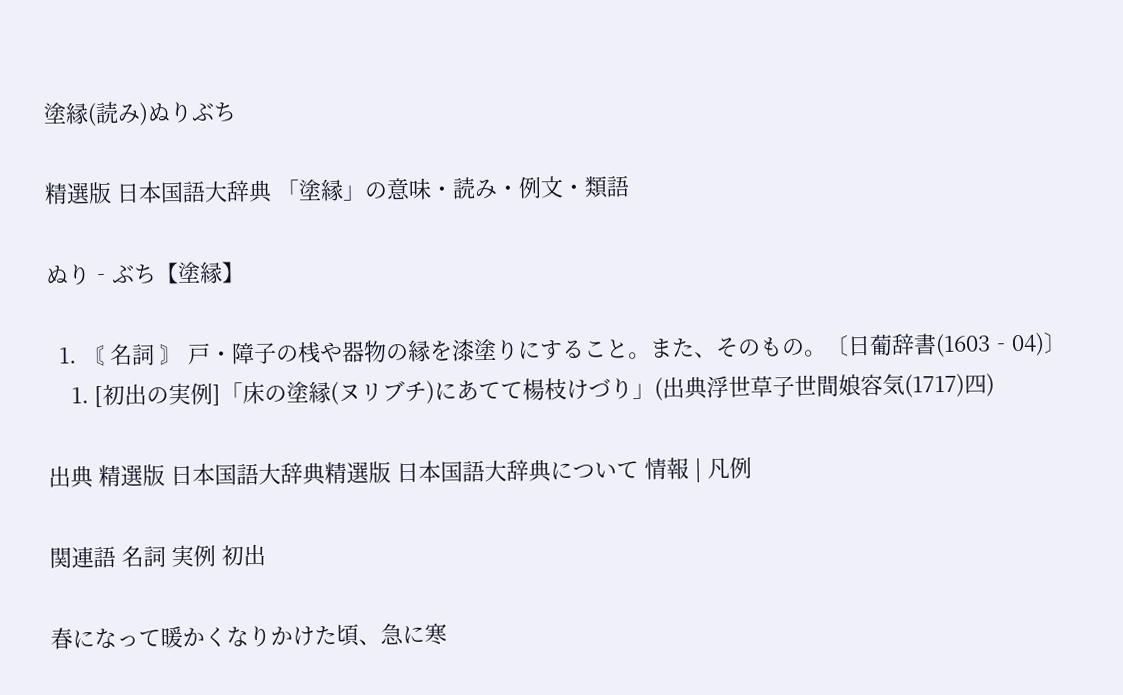塗縁(読み)ぬりぶち

精選版 日本国語大辞典 「塗縁」の意味・読み・例文・類語

ぬり‐ぶち【塗縁】

  1. 〘 名詞 〙 戸・障子の桟や器物の縁を漆塗りにすること。また、そのもの。〔日葡辞書(1603‐04)〕
    1. [初出の実例]「床の塗縁(ヌリブチ)にあてて楊枝けづり」(出典浮世草子世間娘容気(1717)四)

出典 精選版 日本国語大辞典精選版 日本国語大辞典について 情報 | 凡例

関連語 名詞 実例 初出

春になって暖かくなりかけた頃、急に寒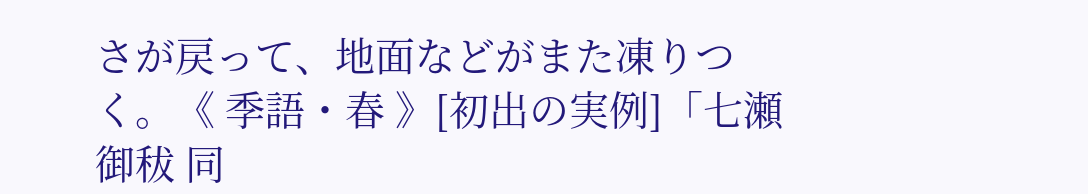さが戻って、地面などがまた凍りつく。《 季語・春 》[初出の実例]「七瀬御秡 同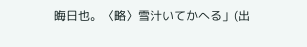晦日也。〈略〉雪汁いてかへる」(出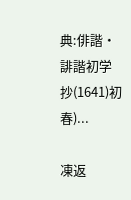典:俳諧・誹諧初学抄(1641)初春)...

凍返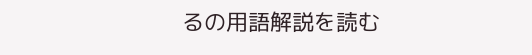るの用語解説を読む